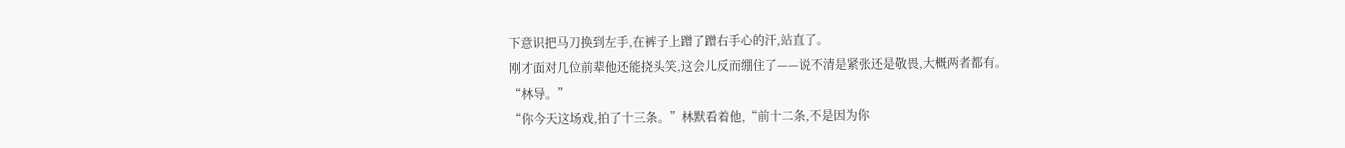下意识把马刀换到左手,在裤子上蹭了蹭右手心的汗,站直了。
刚才面对几位前辈他还能挠头笑,这会儿反而绷住了——说不清是紧张还是敬畏,大概两者都有。
“林导。”
“你今天这场戏,拍了十三条。”林默看着他,“前十二条,不是因为你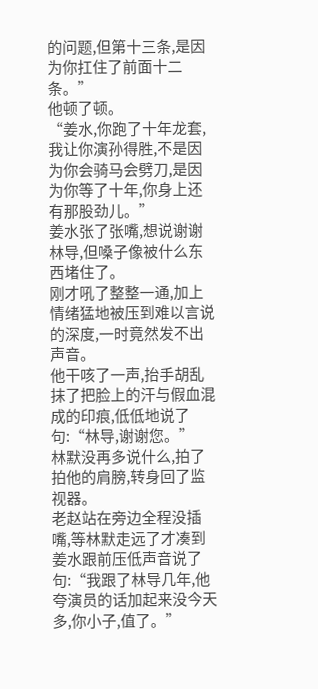的问题,但第十三条,是因为你扛住了前面十二条。”
他顿了顿。
“姜水,你跑了十年龙套,我让你演孙得胜,不是因为你会骑马会劈刀,是因为你等了十年,你身上还有那股劲儿。”
姜水张了张嘴,想说谢谢林导,但嗓子像被什么东西堵住了。
刚才吼了整整一通,加上情绪猛地被压到难以言说的深度,一时竟然发不出声音。
他干咳了一声,抬手胡乱抹了把脸上的汗与假血混成的印痕,低低地说了句:“林导,谢谢您。”
林默没再多说什么,拍了拍他的肩膀,转身回了监视器。
老赵站在旁边全程没插嘴,等林默走远了才凑到姜水跟前压低声音说了句:“我跟了林导几年,他夸演员的话加起来没今天多,你小子,值了。”